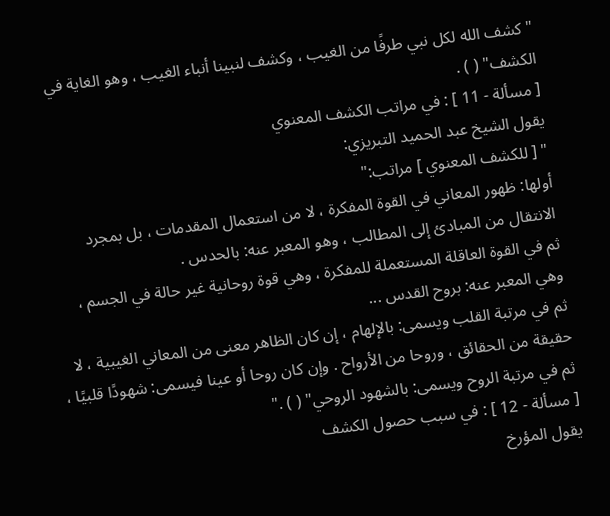"كشف الله لكل نبي طرفًا من الغيب ، وكشف لنبينا أنباء الغيب ، وهو الغاية في الكشف" ( ) .
[ مسألة - 11 ] : في مراتب الكشف المعنوي
يقول الشيخ عبد الحميد التبريزي:
" [ للكشف المعنوي ] مراتب:"
أولها: ظهور المعاني في القوة المفكرة ، لا من استعمال المقدمات ، بل بمجرد الانتقال من المبادئ إلى المطالب ، وهو المعبر عنه: بالحدس .
ثم في القوة العاقلة المستعملة للمفكرة ، وهي قوة روحانية غير حالة في الجسم ، وهي المعبر عنه: بروح القدس ...
ثم في مرتبة القلب ويسمى: بالإلهام ، إن كان الظاهر معنى من المعاني الغيبية ، لا حقيقة من الحقائق ، وروحا من الأرواح . وإن كان روحا أو عينا فيسمى: شهودًا قلبيًا ، ثم في مرتبة الروح ويسمى: بالشهود الروحي" ( ) ."
[ مسألة - 12 ] : في سبب حصول الكشف
يقول المؤرخ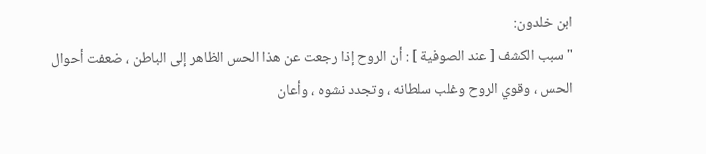ابن خلدون:
"سبب الكشف [ عند الصوفية ] : أن الروح إذا رجعت عن هذا الحس الظاهر إلى الباطن ، ضعفت أحوال الحس ، وقوي الروح وغلب سلطانه ، وتجدد نشوه ، وأعان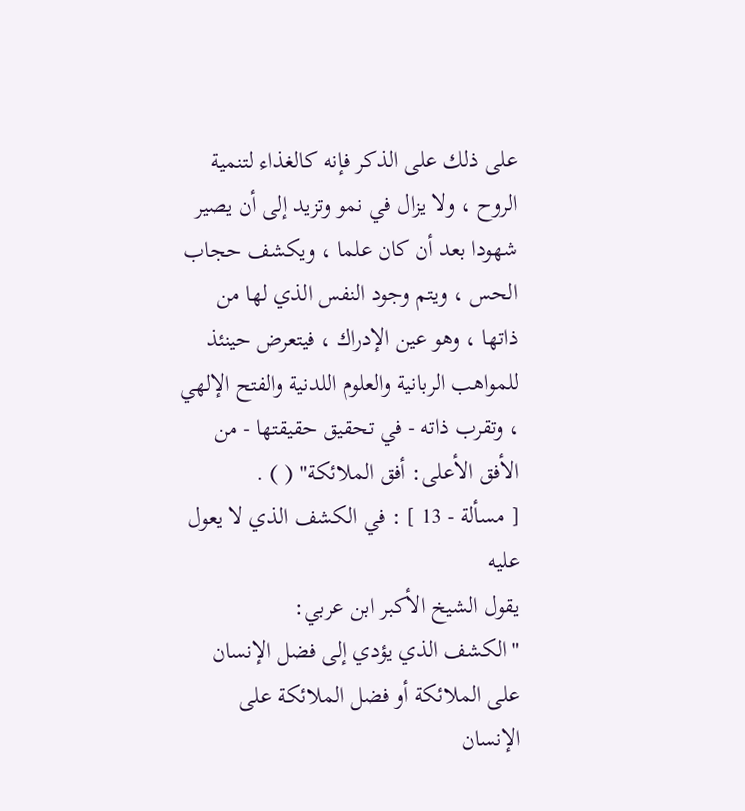على ذلك على الذكر فإنه كالغذاء لتنمية الروح ، ولا يزال في نمو وتزيد إلى أن يصير شهودا بعد أن كان علما ، ويكشف حجاب الحس ، ويتم وجود النفس الذي لها من ذاتها ، وهو عين الإدراك ، فيتعرض حينئذ للمواهب الربانية والعلوم اللدنية والفتح الإلهي ، وتقرب ذاته - في تحقيق حقيقتها - من الأفق الأعلى: أفق الملائكة" ( ) .
[ مسألة - 13 ] : في الكشف الذي لا يعول عليه
يقول الشيخ الأكبر ابن عربي:
"الكشف الذي يؤدي إلى فضل الإنسان على الملائكة أو فضل الملائكة على الإنسان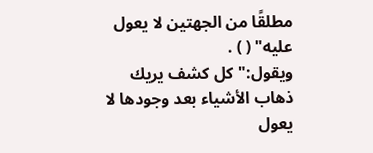مطلقًا من الجهتين لا يعول عليه" ( ) .
ويقول:"كل كشف يريك ذهاب الأشياء بعد وجودها لا يعول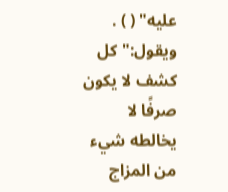عليه" ( ) .
ويقول:"كل كشف لا يكون صرفًا لا يخالطه شيء من المزاج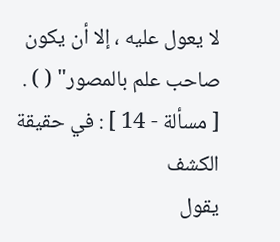لا يعول عليه ، إلا أن يكون صاحب علم بالمصور" ( ) .
[ مسألة - 14 ] : في حقيقة الكشف
يقول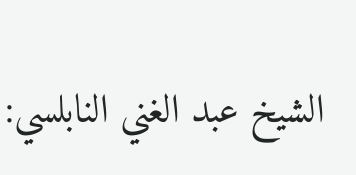الشيخ عبد الغني النابلسي: